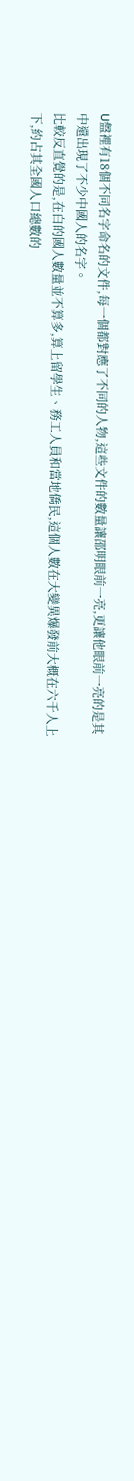U盤裡有18個不同名字命名的文件,每一個都對應了不同的人物,這些文件的數量讓邵明眼前一亮,更讓他眼前一亮的是其中還出現了不少中國人的名字。
比較反直覺的是,在白的國人數量並不算多,算上留學生、務工人員和當地僑民,這個人數在大變異爆發前大概在六千人上下,約占其全國人口總數的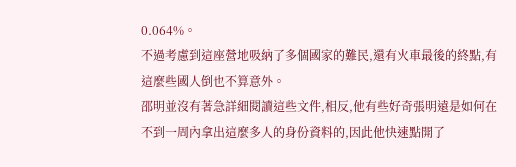0.064%。
不過考慮到這座營地吸納了多個國家的難民,還有火車最後的終點,有這麼些國人倒也不算意外。
邵明並沒有著急詳細閱讀這些文件,相反,他有些好奇張明遠是如何在不到一周內拿出這麼多人的身份資料的,因此他快速點開了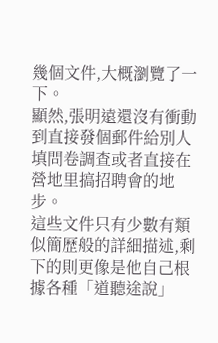幾個文件,大概瀏覽了一下。
顯然,張明遠還沒有衝動到直接發個郵件給別人填問卷調查或者直接在營地里搞招聘會的地步。
這些文件只有少數有類似簡歷般的詳細描述,剩下的則更像是他自己根據各種「道聽途說」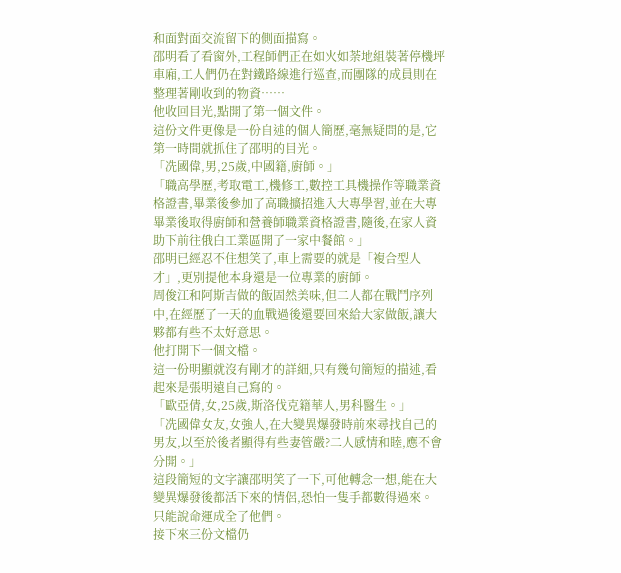和面對面交流留下的側面描寫。
邵明看了看窗外,工程師們正在如火如荼地組裝著停機坪車廂,工人們仍在對鐵路線進行巡查,而團隊的成員則在整理著剛收到的物資……
他收回目光,點開了第一個文件。
這份文件更像是一份自述的個人簡歷,毫無疑問的是,它第一時間就抓住了邵明的目光。
「冼國偉,男,25歲,中國籍,廚師。」
「職高學歷,考取電工,機修工,數控工具機操作等職業資格證書,畢業後參加了高職擴招進入大專學習,並在大專畢業後取得廚師和營養師職業資格證書,隨後,在家人資助下前往俄白工業區開了一家中餐館。」
邵明已經忍不住想笑了,車上需要的就是「複合型人才」,更別提他本身還是一位專業的廚師。
周俊江和阿斯吉做的飯固然美味,但二人都在戰鬥序列中,在經歷了一天的血戰過後還要回來給大家做飯,讓大夥都有些不太好意思。
他打開下一個文檔。
這一份明顯就沒有剛才的詳細,只有幾句簡短的描述,看起來是張明遠自己寫的。
「歐亞倩,女,25歲,斯洛伐克籍華人,男科醫生。」
「冼國偉女友,女強人,在大變異爆發時前來尋找自己的男友,以至於後者顯得有些妻管嚴?二人感情和睦,應不會分開。」
這段簡短的文字讓邵明笑了一下,可他轉念一想,能在大變異爆發後都活下來的情侶,恐怕一隻手都數得過來。
只能說命運成全了他們。
接下來三份文檔仍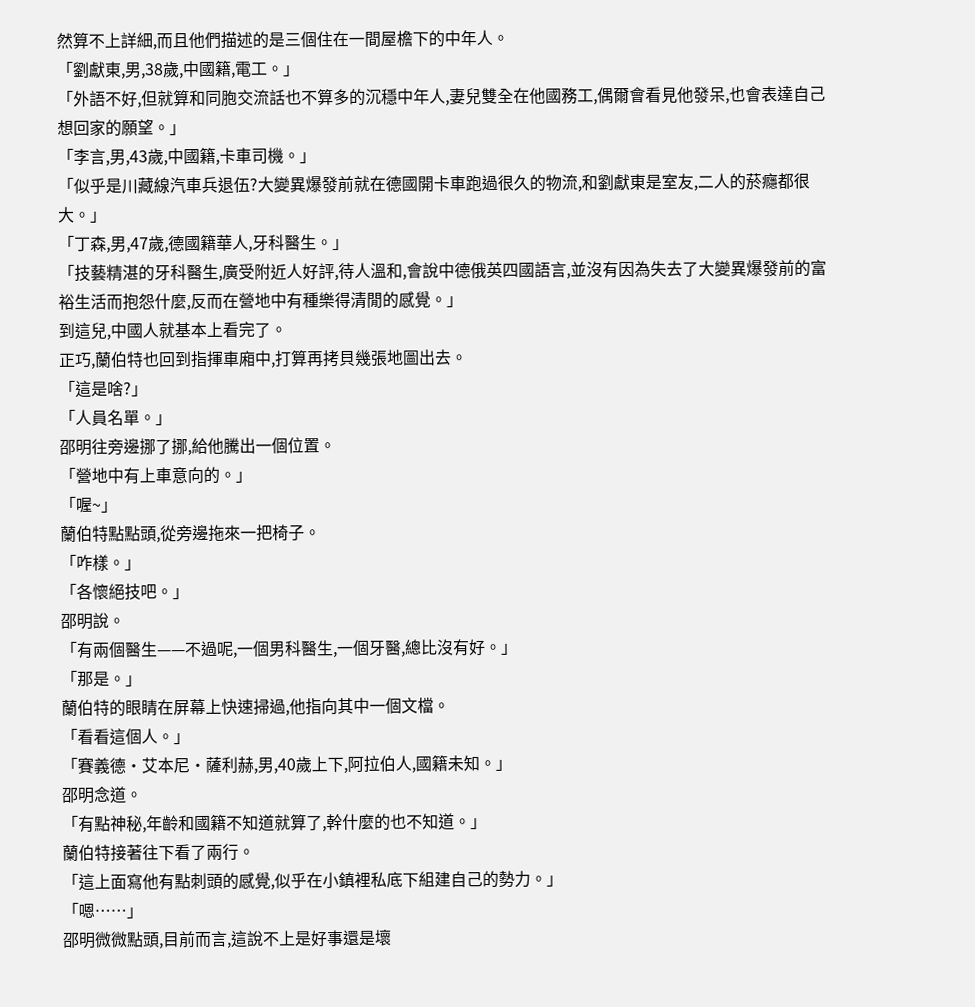然算不上詳細,而且他們描述的是三個住在一間屋檐下的中年人。
「劉獻東,男,38歲,中國籍,電工。」
「外語不好,但就算和同胞交流話也不算多的沉穩中年人,妻兒雙全在他國務工,偶爾會看見他發呆,也會表達自己想回家的願望。」
「李言,男,43歲,中國籍,卡車司機。」
「似乎是川藏線汽車兵退伍?大變異爆發前就在德國開卡車跑過很久的物流,和劉獻東是室友,二人的菸癮都很大。」
「丁森,男,47歲,德國籍華人,牙科醫生。」
「技藝精湛的牙科醫生,廣受附近人好評,待人溫和,會說中德俄英四國語言,並沒有因為失去了大變異爆發前的富裕生活而抱怨什麼,反而在營地中有種樂得清閒的感覺。」
到這兒,中國人就基本上看完了。
正巧,蘭伯特也回到指揮車廂中,打算再拷貝幾張地圖出去。
「這是啥?」
「人員名單。」
邵明往旁邊挪了挪,給他騰出一個位置。
「營地中有上車意向的。」
「喔~」
蘭伯特點點頭,從旁邊拖來一把椅子。
「咋樣。」
「各懷絕技吧。」
邵明說。
「有兩個醫生——不過呢,一個男科醫生,一個牙醫,總比沒有好。」
「那是。」
蘭伯特的眼睛在屏幕上快速掃過,他指向其中一個文檔。
「看看這個人。」
「賽義德·艾本尼·薩利赫,男,40歲上下,阿拉伯人,國籍未知。」
邵明念道。
「有點神秘,年齡和國籍不知道就算了,幹什麼的也不知道。」
蘭伯特接著往下看了兩行。
「這上面寫他有點刺頭的感覺,似乎在小鎮裡私底下組建自己的勢力。」
「嗯……」
邵明微微點頭,目前而言,這說不上是好事還是壞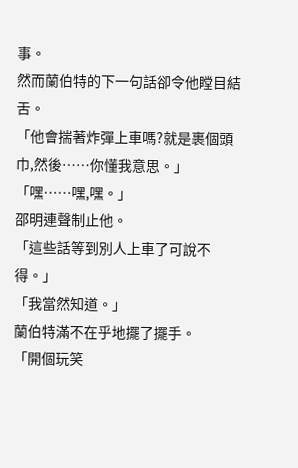事。
然而蘭伯特的下一句話卻令他瞠目結舌。
「他會揣著炸彈上車嗎?就是裹個頭巾,然後……你懂我意思。」
「嘿……嘿,嘿。」
邵明連聲制止他。
「這些話等到別人上車了可說不得。」
「我當然知道。」
蘭伯特滿不在乎地擺了擺手。
「開個玩笑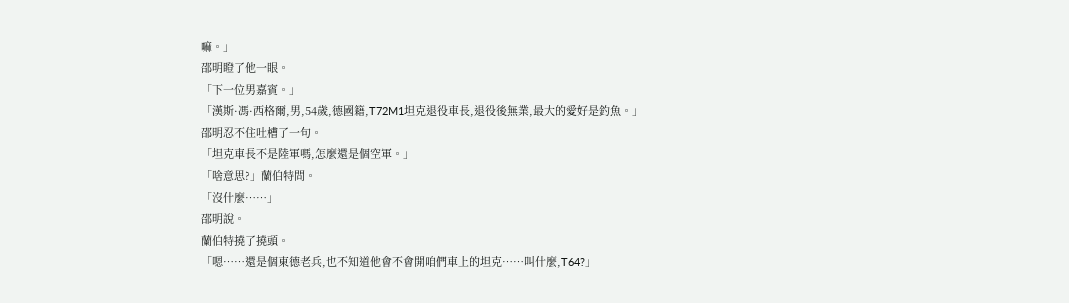嘛。」
邵明瞪了他一眼。
「下一位男嘉賓。」
「漢斯·馮·西格爾,男,54歲,德國籍,T72M1坦克退役車長,退役後無業,最大的愛好是釣魚。」
邵明忍不住吐槽了一句。
「坦克車長不是陸軍嗎,怎麼還是個空軍。」
「啥意思?」蘭伯特問。
「沒什麼……」
邵明說。
蘭伯特撓了撓頭。
「嗯……還是個東德老兵,也不知道他會不會開咱們車上的坦克……叫什麼,T64?」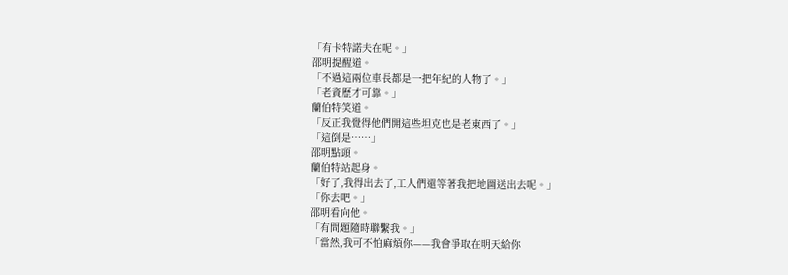「有卡特諾夫在呢。」
邵明提醒道。
「不過這兩位車長都是一把年紀的人物了。」
「老資歷才可靠。」
蘭伯特笑道。
「反正我覺得他們開這些坦克也是老東西了。」
「這倒是……」
邵明點頭。
蘭伯特站起身。
「好了,我得出去了,工人們還等著我把地圖送出去呢。」
「你去吧。」
邵明看向他。
「有問題隨時聯繫我。」
「當然,我可不怕麻煩你——我會爭取在明天給你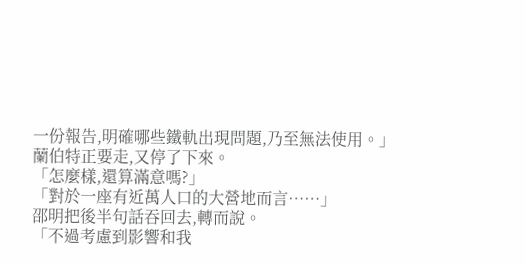一份報告,明確哪些鐵軌出現問題,乃至無法使用。」
蘭伯特正要走,又停了下來。
「怎麼樣,還算滿意嗎?」
「對於一座有近萬人口的大營地而言……」
邵明把後半句話吞回去,轉而說。
「不過考慮到影響和我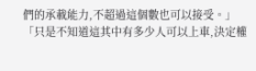們的承載能力,不超過這個數也可以接受。」
「只是不知道這其中有多少人可以上車,決定權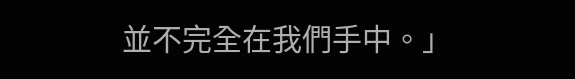並不完全在我們手中。」